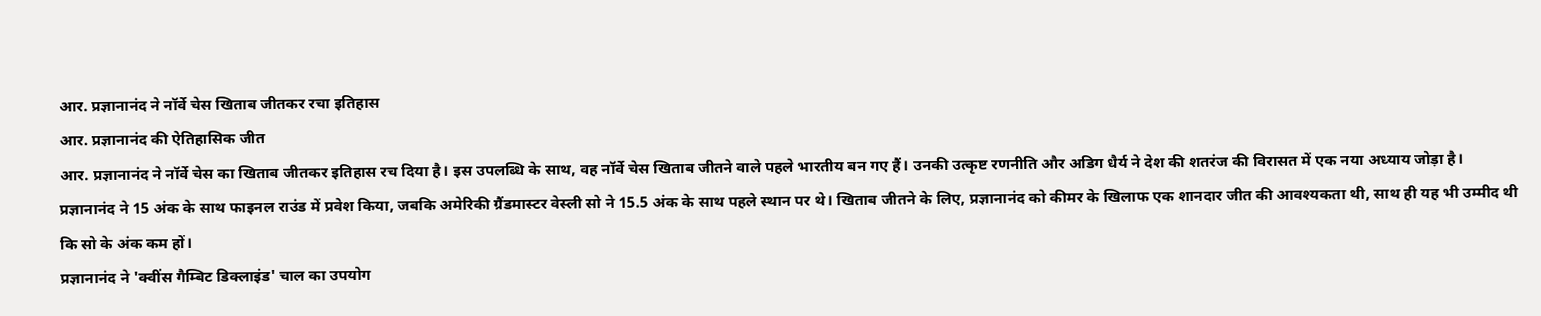आर. प्रज्ञानानंद ने नॉर्वे चेस खिताब जीतकर रचा इतिहास
आर. प्रज्ञानानंद की ऐतिहासिक जीत
आर. प्रज्ञानानंद ने नॉर्वे चेस का खिताब जीतकर इतिहास रच दिया है। इस उपलब्धि के साथ, वह नॉर्वे चेस खिताब जीतने वाले पहले भारतीय बन गए हैं। उनकी उत्कृष्ट रणनीति और अडिग धैर्य ने देश की शतरंज की विरासत में एक नया अध्याय जोड़ा है।
प्रज्ञानानंद ने 15 अंक के साथ फाइनल राउंड में प्रवेश किया, जबकि अमेरिकी ग्रैंडमास्टर वेस्ली सो ने 15.5 अंक के साथ पहले स्थान पर थे। खिताब जीतने के लिए, प्रज्ञानानंद को कीमर के खिलाफ एक शानदार जीत की आवश्यकता थी, साथ ही यह भी उम्मीद थी कि सो के अंक कम हों।
प्रज्ञानानंद ने 'क्वींस गैम्बिट डिक्लाइंड' चाल का उपयोग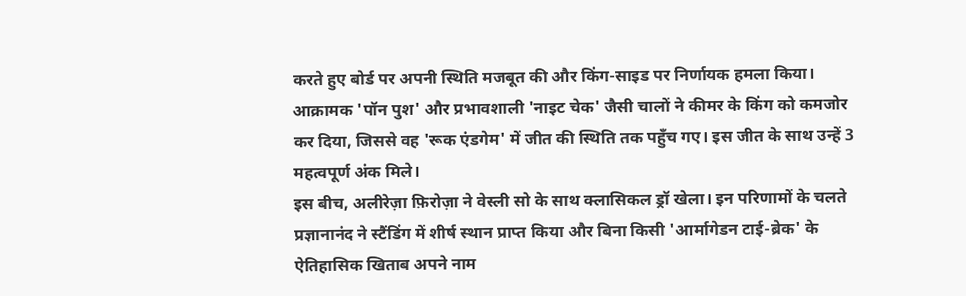करते हुए बोर्ड पर अपनी स्थिति मजबूत की और किंग-साइड पर निर्णायक हमला किया। आक्रामक 'पॉन पुश' और प्रभावशाली 'नाइट चेक' जैसी चालों ने कीमर के किंग को कमजोर कर दिया, जिससे वह 'रूक एंडगेम' में जीत की स्थिति तक पहुँच गए। इस जीत के साथ उन्हें 3 महत्वपूर्ण अंक मिले।
इस बीच, अलीरेज़ा फ़िरोज़ा ने वेस्ली सो के साथ क्लासिकल ड्रॉ खेला। इन परिणामों के चलते प्रज्ञानानंद ने स्टैंडिंग में शीर्ष स्थान प्राप्त किया और बिना किसी 'आर्मागेडन टाई-ब्रेक' के ऐतिहासिक खिताब अपने नाम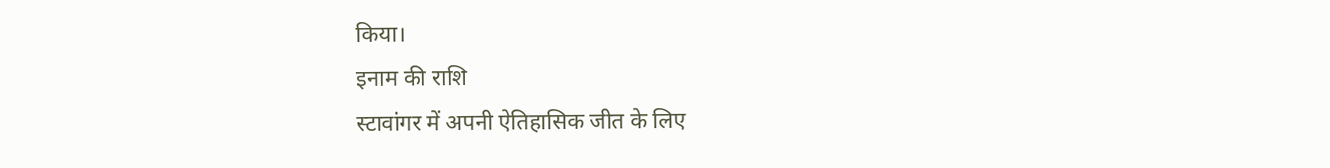किया।
इनाम की राशि
स्टावांगर में अपनी ऐतिहासिक जीत के लिए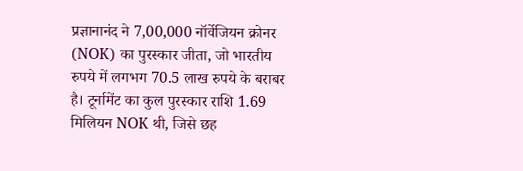प्रज्ञानानंद ने 7,00,000 नॉर्वेजियन क्रोनर (NOK) का पुरस्कार जीता, जो भारतीय रुपये में लगभग 70.5 लाख रुपये के बराबर है। टूर्नामेंट का कुल पुरस्कार राशि 1.69 मिलियन NOK थी, जिसे छह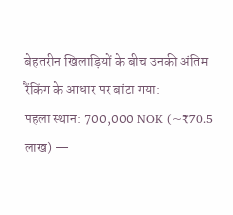बेहतरीन खिलाड़ियों के बीच उनकी अंतिम रैंकिंग के आधार पर बांटा गया:
पहला स्थान: 700,000 NOK (~₹70.5 लाख) —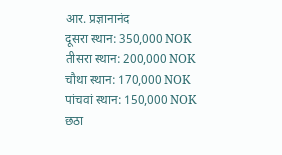आर. प्रज्ञानानंद
दूसरा स्थान: 350,000 NOK
तीसरा स्थान: 200,000 NOK
चौथा स्थान: 170,000 NOK
पांचवां स्थान: 150,000 NOK
छठा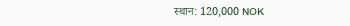स्थान: 120,000 NOK